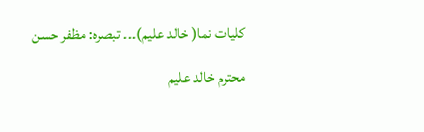کلیات نما( خالد علیم)۔۔۔ تبصرہ: مظفر حسن

محترم خالد علیم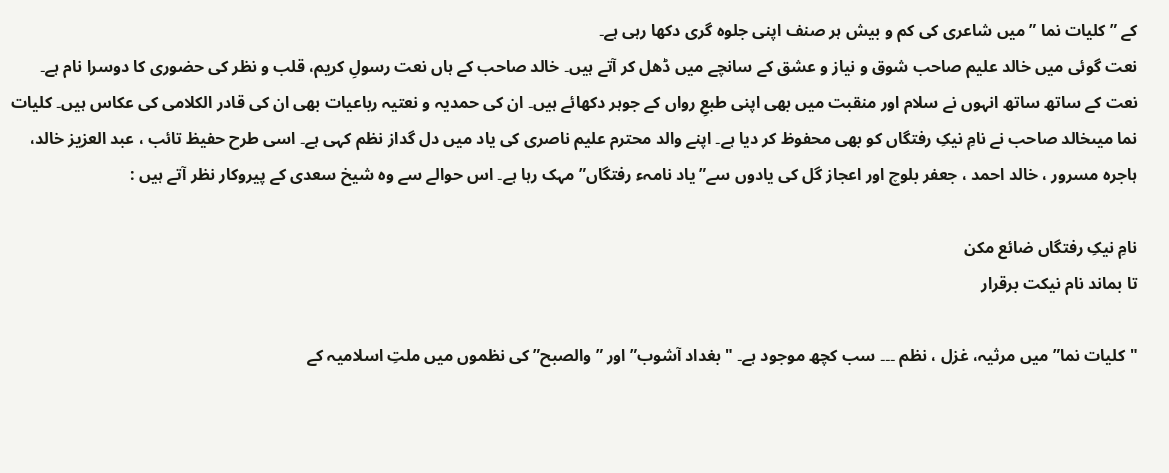کے ” کلیات نما ” میں شاعری کی کم و بیش ہر صنف اپنی جلوہ گری دکھا رہی ہے۔
نعت گوئی میں خالد علیم صاحب شوق و نیاز و عشق کے سانچے میں ڈھل کر آتے ہیں۔ خالد صاحب کے ہاں نعت رسولِ کریم، قلب و نظر کی حضوری کا دوسرا نام ہے۔
نعت کے ساتھ ساتھ انہوں نے سلام اور منقبت میں بھی اپنی طبعِ رواں کے جوہر دکھائے ہیں۔ ان کی حمدیہ و نعتیہ رباعیات بھی ان کی قادر الکلامی کی عکاس ہیں۔ کلیات نما میںخالد صاحب نے نامِ نیکِ رفتگاں کو بھی محفوظ کر دیا ہے۔ اپنے والد محترم علیم ناصری کی یاد میں دل گداز نظم کہی ہے۔ اسی طرح حفیظ تائب ، عبد العزیز خالد، ہاجرہ مسرور ، خالد احمد ، جعفر بلوچ اور اعجاز گل کی یادوں سے” یاد نامہء رفتگاں” مہک رہا ہے۔ اس حوالے سے وہ شیخ سعدی کے پیروکار نظر آتے ہیں :

نامِ نیکِ رفتگاں ضائع مکن
تا بماند نام نیکت برقرار

"کلیات نما” میں مرثیہ، غزل ، نظم ۔۔۔ سب کچھ موجود ہے۔ "بغداد آشوب” اور ” والصبح” کی نظموں میں ملتِ اسلامیہ کے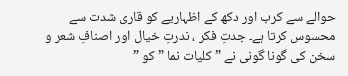حوالے سے کرب اور دکھ کے اظہاریے کو قاری شدت سے محسوس کرتا ہے۔ جدتِ فکر ، ندرتِ خیال اور اصنافِ شعر و سخن کی گونا گونی نے ” کلیات نما ” کو ”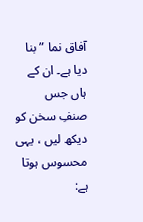آفاق نما ” بنا دیا ہے۔ ان کے ہاں جس صنفِ سخن کو دیکھ لیں ، یہی محسوس ہوتا ہے: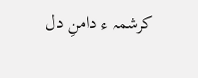کرشمہ ء دامنِ دل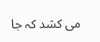می کشد کہ جا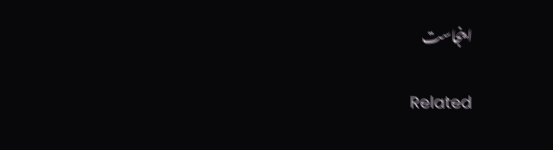اینجاست

Related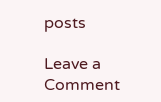posts

Leave a Comment